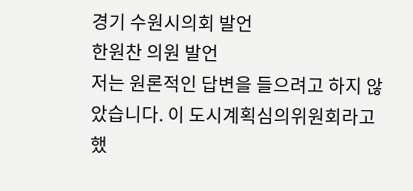경기 수원시의회 발언
한원찬 의원 발언
저는 원론적인 답변을 들으려고 하지 않았습니다. 이 도시계획심의위원회라고 했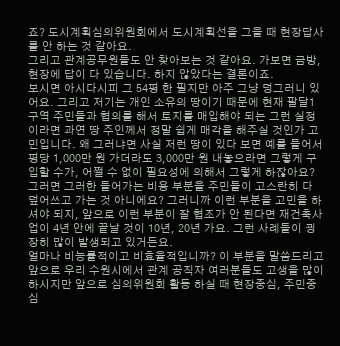죠? 도시계획심의위원회에서 도시계획선을 그을 때 현장답사를 안 하는 것 같아요.
그리고 관계공무원들도 안 찾아보는 것 같아요. 가보면 금방, 현장에 답이 다 있습니다. 하지 않았다는 결론이죠.
보시면 아시다시피 그 54평 한 필지만 아주 그냥 덩그러니 있어요. 그리고 저기는 개인 소유의 땅이기 때문에 현재 팔달1구역 주민들과 협의를 해서 토지를 매입해야 되는 그런 실정이라면 과연 땅 주인께서 정말 쉽게 매각을 해주실 것인가 고민입니다. 왜 그러냐면 사실 저런 땅이 있다 보면 예를 들어서 평당 1,000만 원 가더라도 3,000만 원 내놓으라면 그렇게 구입할 수가, 어쩔 수 없이 필요성에 의해서 그렇게 하잖아요?
그러면 그러한 들어가는 비용 부분을 주민들이 고스란히 다 덮어쓰고 가는 것 아니에요? 그러니까 이런 부분을 고민을 하셔야 되지, 앞으로 이런 부분이 잘 협조가 안 된다면 재건축사업이 4년 안에 끝날 것이 10년, 20년 가요. 그런 사례들이 굉장히 많이 발생되고 있거든요.
얼마나 비능률적이고 비효율적입니까? 이 부분을 말씀드리고 앞으로 우리 수원시에서 관계 공직자 여러분들도 고생을 많이 하시지만 앞으로 심의위원회 활동 하실 때 현장중심, 주민중심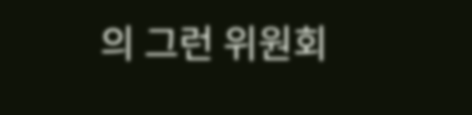의 그런 위원회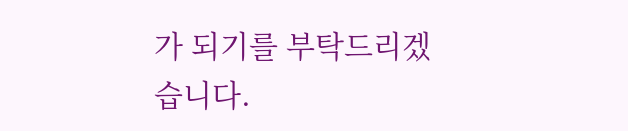가 되기를 부탁드리겠습니다.